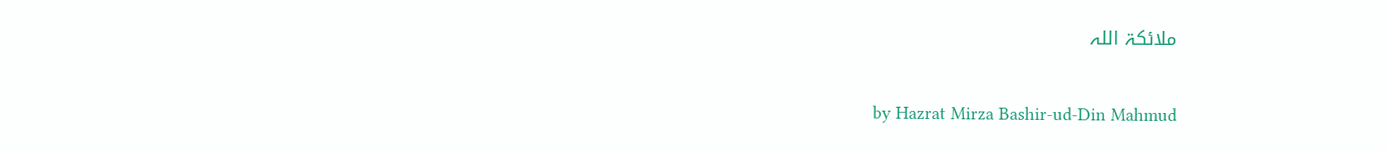ملائکۃ اللہ

by Hazrat Mirza Bashir-ud-Din Mahmud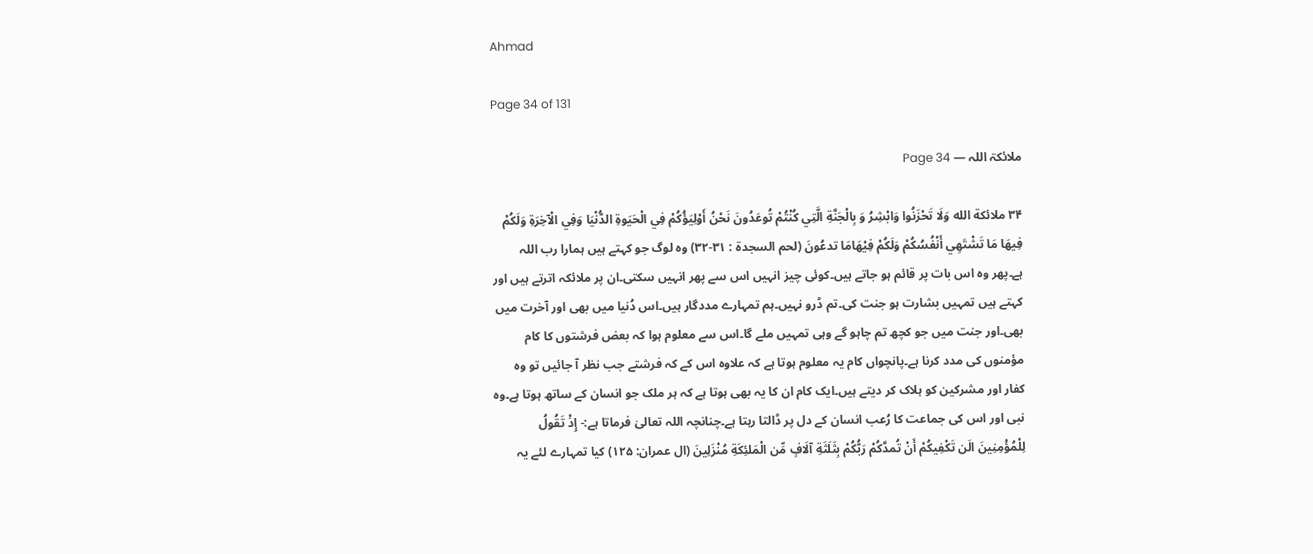Ahmad

Page 34 of 131

ملائکۃ اللہ — Page 34

۳۴ ملائكة الله وَلَا تَحْزَنُوا وَابْشِرُ وَ بِالْجَنَّةِ الَّتِي كُنْتُمْ تُوعَدُونَ نَحْنُ أَوْلِيَؤُكُمْ فِي الْحَيَوةِ الدُّنْيَا وَفِي الْآخِرَةِ وَلَكُمْ فِيهَا مَا تَشْتَهِي أَنْفُسُكُمْ وَلَكُمْ فِيْهَامَا تدعُونَ (لحم السجدة : ۳۱-۳۲) وہ لوگ جو کہتے ہیں ہمارا رب اللہ ہے۔پھر وہ اس بات پر قائم ہو جاتے ہیں۔کوئی چیز انہیں اس سے پھر انہیں سکتی۔ان پر ملائکہ اترتے ہیں اور کہتے ہیں تمہیں بشارت ہو جنت کی۔تم ڈرو نہیں۔ہم تمہارے مددگار ہیں۔اس دُنیا میں بھی اور آخرت میں بھی۔اور جنت میں جو کچھ تم چاہو گے وہی تمہیں ملے گا۔اس سے معلوم ہوا کہ بعض فرشتوں کا کام مؤمنوں کی مدد کرنا ہے۔پانچواں کام یہ معلوم ہوتا ہے کہ علاوہ اس کے کہ فرشتے جب نظر آ جائیں تو وہ کفار اور مشرکین کو ہلاک کر دیتے ہیں۔ایک کام ان کا یہ بھی ہوتا ہے کہ ہر ملک جو انسان کے ساتھ ہوتا ہے۔وہ نبی اور اس کی جماعت کا رُعب انسان کے دل پر ڈالتا رہتا ہے۔چنانچہ اللہ تعالیٰ فرماتا ہے:- إِذْ تَقُولُ لِلْمُؤْمِنِينَ الَن تَكْفِيكُمْ أَنْ تُمدَّكُمْ رَبُّكُمْ بِثَلَثَةِ آلَافٍ مِّن الْمَلئِكَةِ مُنْزَلِينَ (ال عمران: ۱۲۵) کیا تمہارے لئے یہ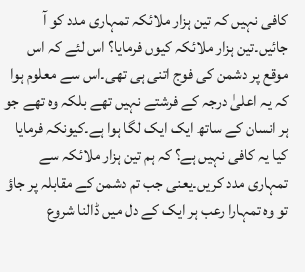کافی نہیں کہ تین ہزار ملائکہ تمہاری مدد کو آ جائیں۔تین ہزار ملائکہ کیوں فرمایا؟ اس لئے کہ اس موقع پر دشمن کی فوج اتنی ہی تھی۔اس سے معلوم ہوا کہ یہ اعلیٰ درجہ کے فرشتے نہیں تھے بلکہ وہ تھے جو ہر انسان کے ساتھ ایک ایک لگا ہوا ہے۔کیونکہ فرمایا کیا یہ کافی نہیں ہے؟ کہ ہم تین ہزار ملائکہ سے تمہاری مدد کریں۔یعنی جب تم دشمن کے مقابلہ پر جاؤ تو وہ تمہارا رعب ہر ایک کے دل میں ڈالنا شروع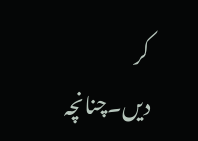کر دیں۔چنانچہ